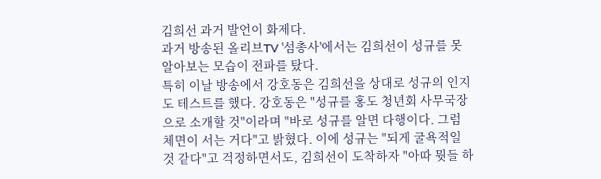김희선 과거 발언이 화제다.
과거 방송된 올리브TV '섬총사'에서는 김희선이 성규를 못 알아보는 모습이 전파를 탔다.
특히 이날 방송에서 강호동은 김희선을 상대로 성규의 인지도 테스트를 했다. 강호동은 "성규를 홍도 청년회 사무국장으로 소개할 것"이라며 "바로 성규를 알면 다행이다. 그럼 체면이 서는 거다"고 밝혔다. 이에 성규는 "되게 굴욕적일 것 같다"고 걱정하면서도, 김희선이 도착하자 "아따 뭣들 하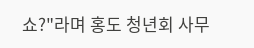쇼?"라며 홍도 청년회 사무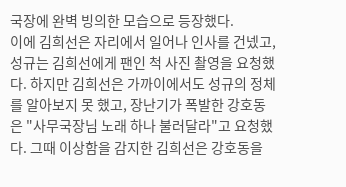국장에 완벽 빙의한 모습으로 등장했다.
이에 김희선은 자리에서 일어나 인사를 건넸고, 성규는 김희선에게 팬인 척 사진 촬영을 요청했다. 하지만 김희선은 가까이에서도 성규의 정체를 알아보지 못 했고, 장난기가 폭발한 강호동은 "사무국장님 노래 하나 불러달라"고 요청했다. 그때 이상함을 감지한 김희선은 강호동을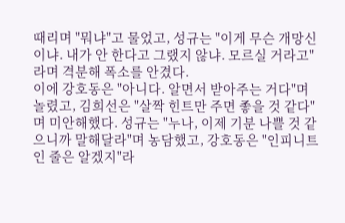때리며 "뭐냐"고 물었고, 성규는 "이게 무슨 개망신이냐. 내가 안 한다고 그랬지 않냐. 모르실 거라고"라며 격분해 폭소를 안겼다.
이에 강호동은 "아니다. 알면서 받아주는 거다"며 놀렸고, 김희선은 "살짝 힌트만 주면 좋을 것 같다"며 미안해했다. 성규는 "누나, 이제 기분 나쁠 것 같으니까 말해달라"며 농담했고, 강호동은 "인피니트인 줄은 알겠지"라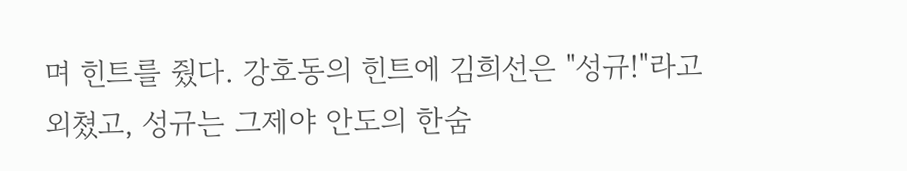며 힌트를 줬다. 강호동의 힌트에 김희선은 "성규!"라고 외쳤고, 성규는 그제야 안도의 한숨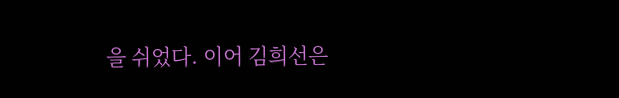을 쉬었다. 이어 김희선은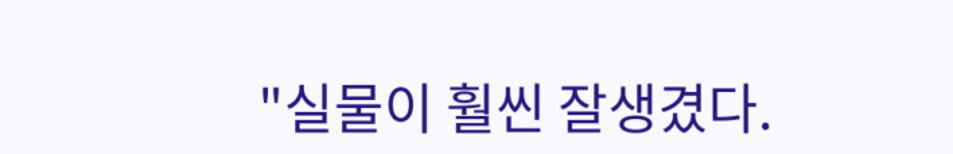"실물이 훨씬 잘생겼다.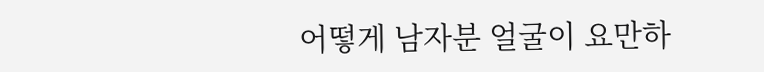어떻게 남자분 얼굴이 요만하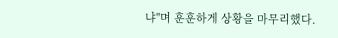냐"며 훈훈하게 상황을 마무리했다.